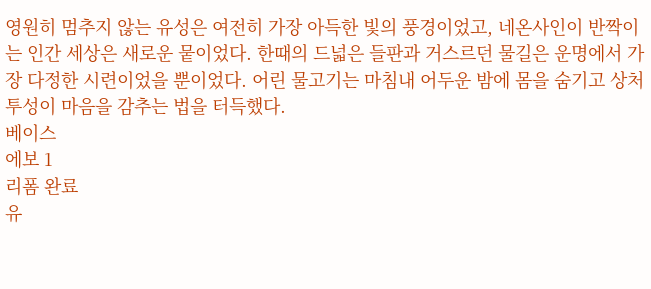영원히 멈추지 않는 유성은 여전히 가장 아득한 빛의 풍경이었고, 네온사인이 반짝이는 인간 세상은 새로운 뭍이었다. 한때의 드넓은 들판과 거스르던 물길은 운명에서 가장 다정한 시련이었을 뿐이었다. 어린 물고기는 마침내 어두운 밤에 몸을 숨기고 상처투성이 마음을 감추는 법을 터득했다.
베이스
에보 1
리폼 완료
유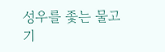성우를 좇는 물고기